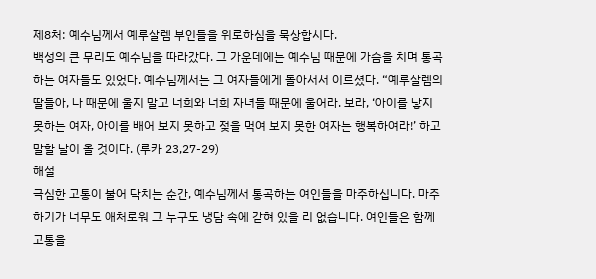제8처: 예수님께서 예루살렘 부인들을 위로하심을 묵상합시다.
백성의 큰 무리도 예수님을 따라갔다. 그 가운데에는 예수님 때문에 가슴을 치며 통곡하는 여자들도 있었다. 예수님께서는 그 여자들에게 돌아서서 이르셨다. “예루살렘의 딸들아, 나 때문에 울지 말고 너희와 너희 자녀들 때문에 울어라. 보라, ‘아이를 낳지 못하는 여자, 아이를 배어 보지 못하고 젖을 먹여 보지 못한 여자는 행복하여라!’ 하고 말할 날이 올 것이다. (루카 23,27-29)
해설
극심한 고통이 불어 닥치는 순간, 예수님께서 통곡하는 여인들을 마주하십니다. 마주하기가 너무도 애처로워 그 누구도 냉담 속에 갇혀 있을 리 없습니다. 여인들은 함께 고통을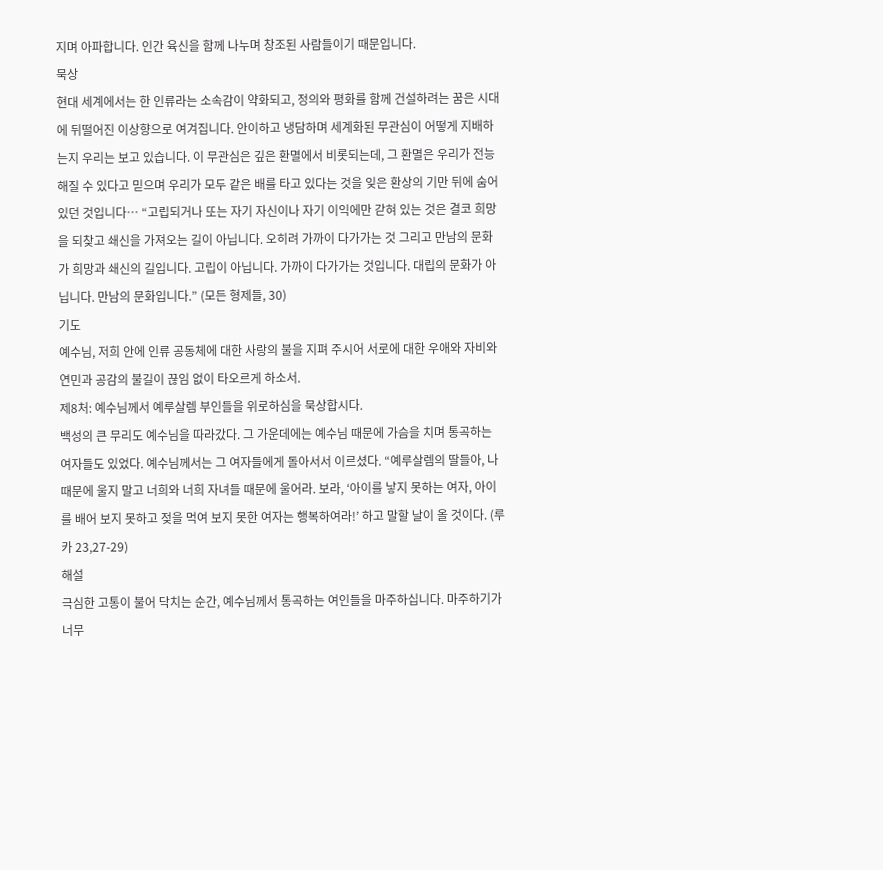지며 아파합니다. 인간 육신을 함께 나누며 창조된 사람들이기 때문입니다.
묵상
현대 세계에서는 한 인류라는 소속감이 약화되고, 정의와 평화를 함께 건설하려는 꿈은 시대에 뒤떨어진 이상향으로 여겨집니다. 안이하고 냉담하며 세계화된 무관심이 어떻게 지배하는지 우리는 보고 있습니다. 이 무관심은 깊은 환멸에서 비롯되는데, 그 환멸은 우리가 전능해질 수 있다고 믿으며 우리가 모두 같은 배를 타고 있다는 것을 잊은 환상의 기만 뒤에 숨어 있던 것입니다… “고립되거나 또는 자기 자신이나 자기 이익에만 갇혀 있는 것은 결코 희망을 되찾고 쇄신을 가져오는 길이 아닙니다. 오히려 가까이 다가가는 것 그리고 만남의 문화가 희망과 쇄신의 길입니다. 고립이 아닙니다. 가까이 다가가는 것입니다. 대립의 문화가 아닙니다. 만남의 문화입니다.” (모든 형제들, 30)
기도
예수님, 저희 안에 인류 공동체에 대한 사랑의 불을 지펴 주시어 서로에 대한 우애와 자비와 연민과 공감의 불길이 끊임 없이 타오르게 하소서.
제8처: 예수님께서 예루살렘 부인들을 위로하심을 묵상합시다.
백성의 큰 무리도 예수님을 따라갔다. 그 가운데에는 예수님 때문에 가슴을 치며 통곡하는 여자들도 있었다. 예수님께서는 그 여자들에게 돌아서서 이르셨다. “예루살렘의 딸들아, 나 때문에 울지 말고 너희와 너희 자녀들 때문에 울어라. 보라, ‘아이를 낳지 못하는 여자, 아이를 배어 보지 못하고 젖을 먹여 보지 못한 여자는 행복하여라!’ 하고 말할 날이 올 것이다. (루카 23,27-29)
해설
극심한 고통이 불어 닥치는 순간, 예수님께서 통곡하는 여인들을 마주하십니다. 마주하기가 너무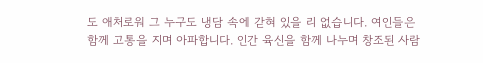도 애처로워 그 누구도 냉담 속에 갇혀 있을 리 없습니다. 여인들은 함께 고통을 지며 아파합니다. 인간 육신을 함께 나누며 창조된 사람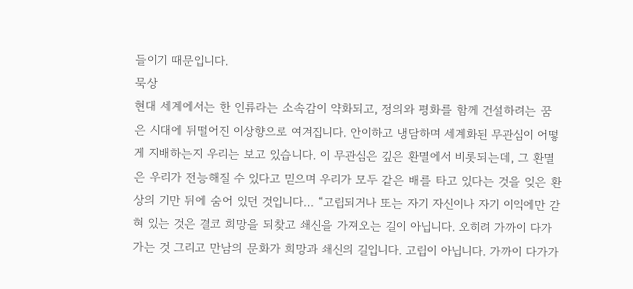들이기 때문입니다.
묵상
현대 세계에서는 한 인류라는 소속감이 약화되고, 정의와 평화를 함께 건설하려는 꿈은 시대에 뒤떨어진 이상향으로 여겨집니다. 안이하고 냉담하며 세계화된 무관심이 어떻게 지배하는지 우리는 보고 있습니다. 이 무관심은 깊은 환멸에서 비롯되는데, 그 환멸은 우리가 전능해질 수 있다고 믿으며 우리가 모두 같은 배를 타고 있다는 것을 잊은 환상의 기만 뒤에 숨어 있던 것입니다… “고립되거나 또는 자기 자신이나 자기 이익에만 갇혀 있는 것은 결코 희망을 되찾고 쇄신을 가져오는 길이 아닙니다. 오히려 가까이 다가가는 것 그리고 만남의 문화가 희망과 쇄신의 길입니다. 고립이 아닙니다. 가까이 다가가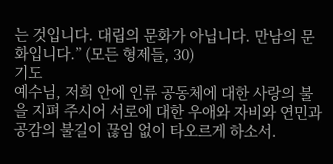는 것입니다. 대립의 문화가 아닙니다. 만남의 문화입니다.” (모든 형제들, 30)
기도
예수님, 저희 안에 인류 공동체에 대한 사랑의 불을 지펴 주시어 서로에 대한 우애와 자비와 연민과 공감의 불길이 끊임 없이 타오르게 하소서.